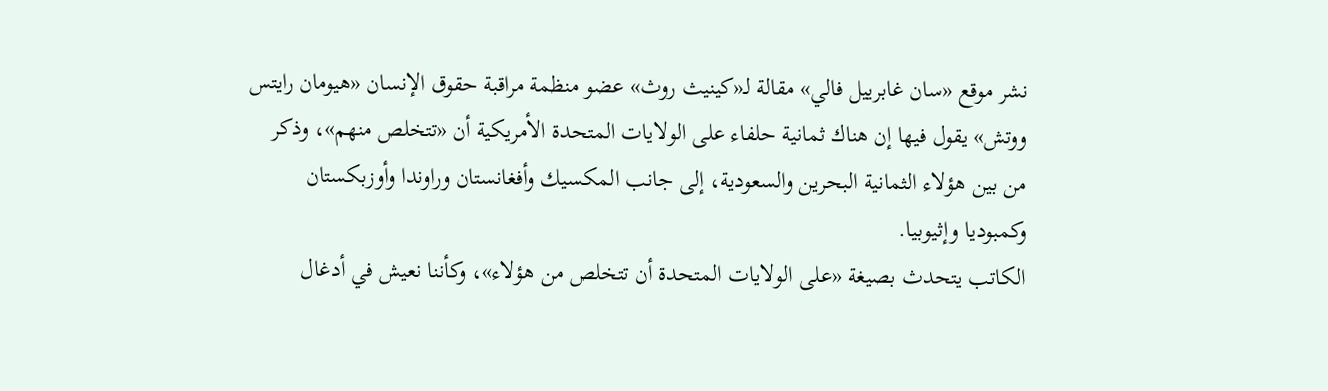نشر موقع «سان غابرييل فالي» مقالة لـ«كينيث روث» عضو منظمة مراقبة حقوق الإنسان «هيومان رايتس ووتش» يقول فيها إن هناك ثمانية حلفاء على الولايات المتحدة الأمريكية أن «تتخلص منهم»، وذكر من بين هؤلاء الثمانية البحرين والسعودية، إلى جانب المكسيك وأفغانستان وراوندا وأوزبكستان وكمبوديا وإثيوبيا.
الكاتب يتحدث بصيغة «على الولايات المتحدة أن تتخلص من هؤلاء»، وكأننا نعيش في أدغال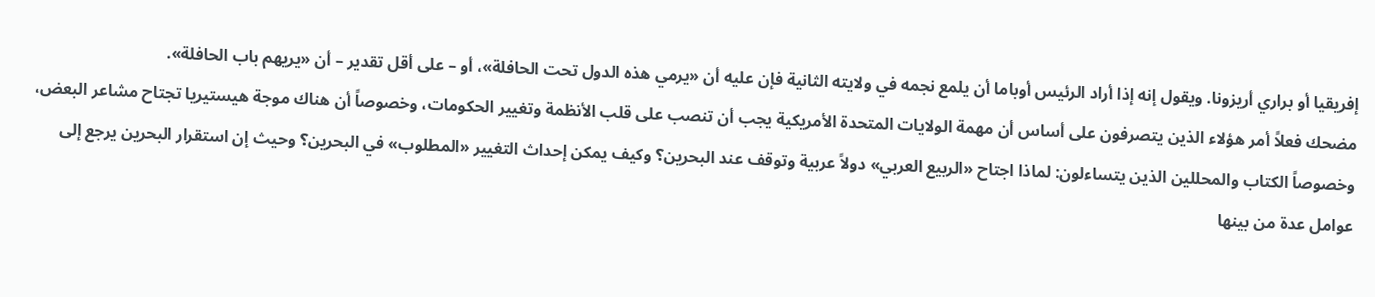إفريقيا أو براري أريزونا. ويقول إنه إذا أراد الرئيس أوباما أن يلمع نجمه في ولايته الثانية فإن عليه أن «يرمي هذه الدول تحت الحافلة»، أو – على أقل تقدير – أن «يريهم باب الحافلة».
مضحك فعلاً أمر هؤلاء الذين يتصرفون على أساس أن مهمة الولايات المتحدة الأمريكية يجب أن تنصب على قلب الأنظمة وتغيير الحكومات، وخصوصاً أن هناك موجة هيستيريا تجتاح مشاعر البعض، وخصوصاً الكتاب والمحللين الذين يتساءلون: لماذا اجتاح «الربيع العربي» دولاً عربية وتوقف عند البحرين؟ وكيف يمكن إحداث التغيير «المطلوب» في البحرين؟ وحيث إن استقرار البحرين يرجع إلى عوامل عدة من بينها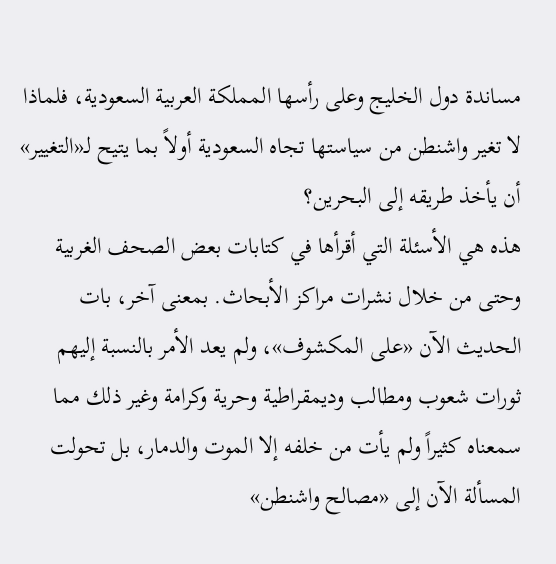مساندة دول الخليج وعلى رأسها المملكة العربية السعودية، فلماذا لا تغير واشنطن من سياستها تجاه السعودية أولاً بما يتيح لـ«التغيير» أن يأخذ طريقه إلى البحرين؟
هذه هي الأسئلة التي أقرأها في كتابات بعض الصحف الغربية وحتى من خلال نشرات مراكز الأبحاث. بمعنى آخر، بات الحديث الآن «على المكشوف»، ولم يعد الأمر بالنسبة إليهم ثورات شعوب ومطالب وديمقراطية وحرية وكرامة وغير ذلك مما سمعناه كثيراً ولم يأت من خلفه إلا الموت والدمار، بل تحولت المسألة الآن إلى «مصالح واشنطن»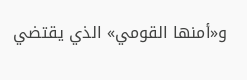و«أمنها القومي» الذي يقتضي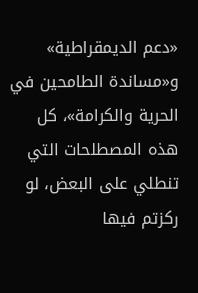«دعم الديمقراطية» و«مساندة الطامحين في الحرية والكرامة»، كل هذه المصطلحات التي تنطلي على البعض، لو ركزتم فيها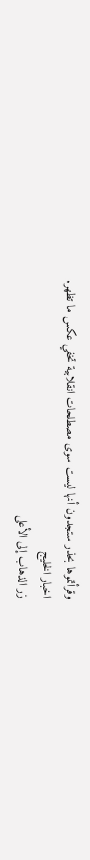وقرأتموها بحذر ستجدون أنها ليست سوى مصطلحات انقلابية تخفي عكس ما تظهر.
اخبار الخليج
زر الذهاب إلى الأعلى